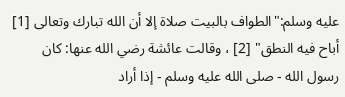عليه وسلم:"الطواف بالبيت صلاة إلا أن الله تبارك وتعالى [1] أباح فيه النطق" [2] ، وقالت عائشة رضي الله عنها: كان رسول الله - صلى الله عليه وسلم - إذا أراد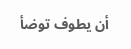أن يطوف توضأ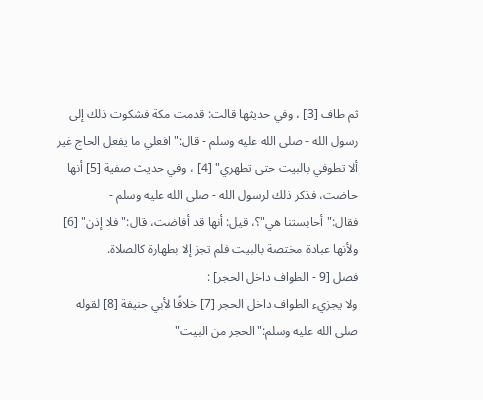ثم طاف [3] ، وفي حديثها قالت: قدمت مكة فشكوت ذلك إلى رسول الله - صلى الله عليه وسلم - قال:"افعلي ما يفعل الحاج غير ألا تطوفي بالبيت حتى تطهري" [4] ، وفي حديث صفية [5] أنها حاضت، فذكر ذلك لرسول الله - صلى الله عليه وسلم - فقال:"أحابستنا هي"؟، قيل: أنها قد أفاضت، قال:"فلا إذن" [6] ولأنها عبادة مختصة بالبيت فلم تجز إلا بطهارة كالصلاة.
فصل [9 - الطواف داخل الحجر] :
ولا يجزيء الطواف داخل الحجر [7] خلافًا لأبي حنيفة [8] لقوله صلى الله عليه وسلم:"الحجر من البيت"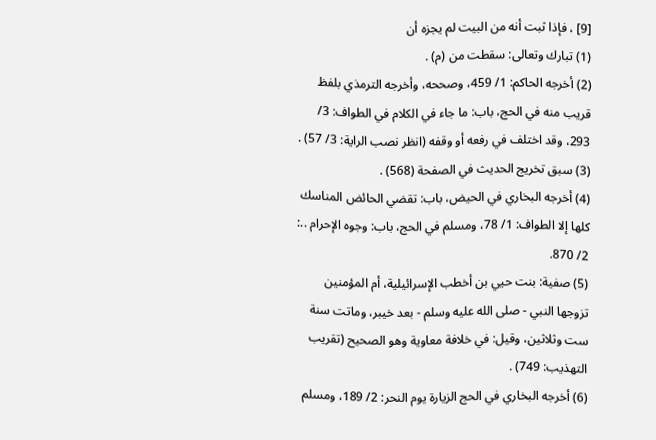[9] ، فإذا ثبت أنه من البيت لم يجزه أن
(1) تبارك وتعالى: سقطت من (م) .
(2) أخرجه الحاكم: 1/ 459، وصححه، وأخرجه الترمذي بلفظ قريب منه في الحج، باب: ما جاء في الكلام في الطواف: 3/ 293، وقد اختلف في رفعه أو وقفه (انظر نصب الراية: 3/ 57) .
(3) سبق تخريج الحديث في الصفحة (568) .
(4) أخرجه البخاري في الحيض، باب: تقضي الحائض المناسك كلها إلا الطواف: 1/ 78، ومسلم في الحج، باب: وجوه الإحرام ..: 2/ 870.
(5) صفية: بنت حيي بن أخطب الإسرائيلية، أم المؤمنين تزوجها النبي - صلى الله عليه وسلم - بعد خيبر، وماتت سنة ست وثلاثين، وقيل: في خلافة معاوية وهو الصحيح (تقريب التهذيب: 749) .
(6) أخرجه البخاري في الحج الزيارة يوم النحر: 2/ 189، ومسلم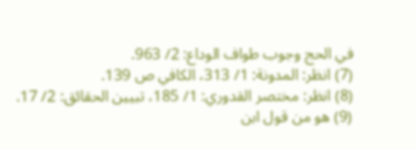في الحج وجوب طواف الوداع: 2/ 963.
(7) انظر: المدونة: 1/ 313، الكافي ص 139.
(8) انظر: مختصر القدوري: 1/ 185، تبيين الحقائق: 2/ 17.
(9) هو من قول ابن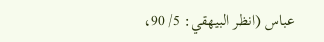عباس (انظر البيهقي: 5/ 90،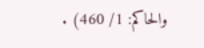والحاكم: 1/ 460) .